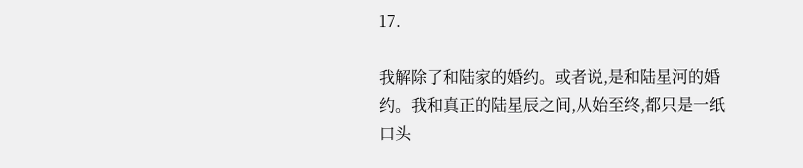17.

我解除了和陆家的婚约。或者说,是和陆星河的婚约。我和真正的陆星辰之间,从始至终,都只是一纸口头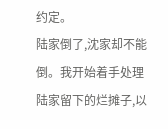约定。
陆家倒了,沈家却不能倒。我开始着手处理陆家留下的烂摊子,以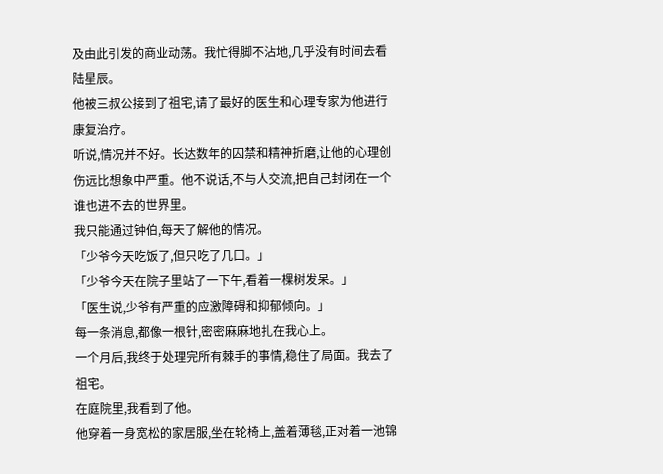及由此引发的商业动荡。我忙得脚不沾地,几乎没有时间去看陆星辰。
他被三叔公接到了祖宅,请了最好的医生和心理专家为他进行康复治疗。
听说,情况并不好。长达数年的囚禁和精神折磨,让他的心理创伤远比想象中严重。他不说话,不与人交流,把自己封闭在一个谁也进不去的世界里。
我只能通过钟伯,每天了解他的情况。
「少爷今天吃饭了,但只吃了几口。」
「少爷今天在院子里站了一下午,看着一棵树发呆。」
「医生说,少爷有严重的应激障碍和抑郁倾向。」
每一条消息,都像一根针,密密麻麻地扎在我心上。
一个月后,我终于处理完所有棘手的事情,稳住了局面。我去了祖宅。
在庭院里,我看到了他。
他穿着一身宽松的家居服,坐在轮椅上,盖着薄毯,正对着一池锦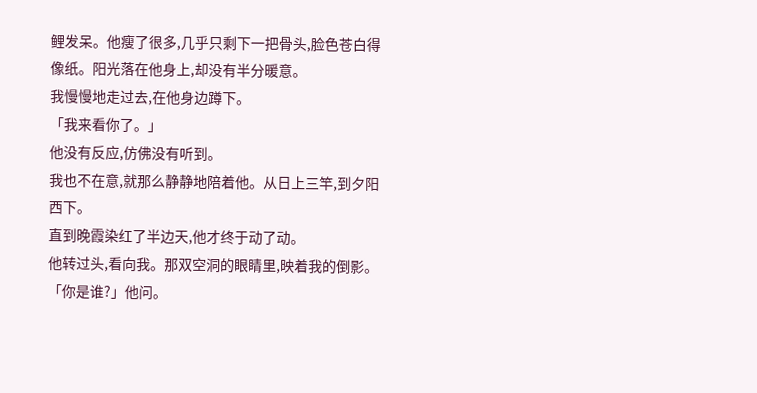鲤发呆。他瘦了很多,几乎只剩下一把骨头,脸色苍白得像纸。阳光落在他身上,却没有半分暖意。
我慢慢地走过去,在他身边蹲下。
「我来看你了。」
他没有反应,仿佛没有听到。
我也不在意,就那么静静地陪着他。从日上三竿,到夕阳西下。
直到晚霞染红了半边天,他才终于动了动。
他转过头,看向我。那双空洞的眼睛里,映着我的倒影。
「你是谁?」他问。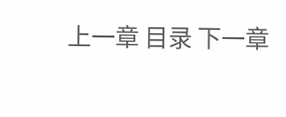上一章 目录 下一章